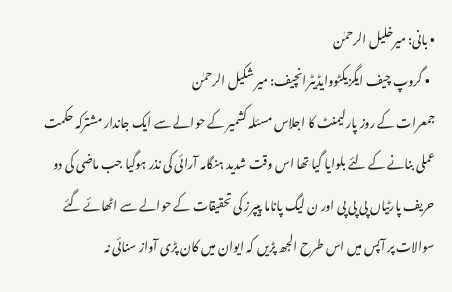• بانی: میرخلیل الرحمٰن
  • گروپ چیف ایگزیکٹووایڈیٹرانچیف: میر شکیل الرحمٰن
جمعرات کے روز پارلیمنٹ کا اجلاس مسئلہ کشمیر کے حوالے سے ایک جاندار مشترکہ حکمت عملی بنانے کے لئے بلوایا گیا تھا اس وقت شدید ہنگامہ آرائی کی نذر ہوگیا جب ماضی کی دو حریف پارٹیاں پی پی پی اور ن لیگ پاناما پیپرز کی تحقیقات کے حوالے سے اٹھائے گئے سوالات پر آپس میں اس طرح الجھ پڑیں کہ ایوان میں کان پڑی آواز سنائی نہ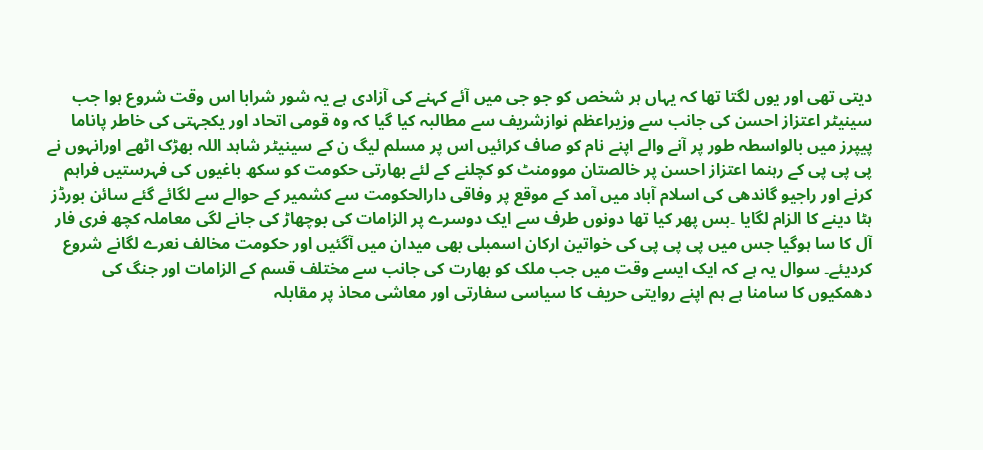دیتی تھی اور یوں لگتا تھا کہ یہاں ہر شخص کو جو جی میں آئے کہنے کی آزادی ہے یہ شور شرابا اس وقت شروع ہوا جب سینیٹر اعتزاز احسن کی جانب سے وزیراعظم نوازشریف سے مطالبہ کیا گیا کہ وہ قومی اتحاد اور یکجہتی کی خاطر پاناما پیپرز میں بالواسطہ طور پر آنے والے اپنے نام کو صاف کرائیں اس پر مسلم لیگ ن کے سینیٹر شاہد اللہ بھڑک اٹھے اورانہوں نے پی پی پی کے رہنما اعتزاز احسن پر خالصتان موومنٹ کو کچلنے کے لئے بھارتی حکومت کو سکھ باغیوں کی فہرستیں فراہم کرنے اور راجیو گاندھی کی اسلام آباد میں آمد کے موقع پر وفاقی دارالحکومت سے کشمیر کے حوالے سے لگائے گئے سائن بورڈز ہٹا دینے کا الزام لگایا ۔بس پھر کیا تھا دونوں طرف سے ایک دوسرے پر الزامات کی بوچھاڑ کی جانے لگی معاملہ کچھ فری فار آل کا سا ہوگیا جس میں پی پی پی کی خواتین ارکان اسمبلی بھی میدان میں آگئیں اور حکومت مخالف نعرے لگانے شروع کردیئے۔ سوال یہ ہے کہ ایک ایسے وقت میں جب ملک کو بھارت کی جانب سے مختلف قسم کے الزامات اور جنگ کی دھمکیوں کا سامنا ہے ہم اپنے روایتی حریف کا سیاسی سفارتی اور معاشی محاذ پر مقابلہ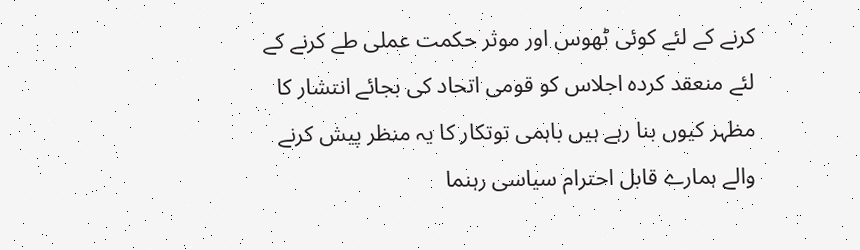کرنے کے لئے کوئی ٹھوس اور موثر حکمت عملی طے کرنے کے لئے منعقد کردہ اجلاس کو قومی اتحاد کی بجائے انتشار کا مظہر کیوں بنا رہے ہیں باہمی توتکار کا یہ منظر پیش کرنے والے ہمارے قابل احترام سیاسی رہنما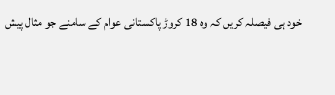خود ہی فیصلہ کریں کہ وہ 18 کروڑ پاکستانی عوام کے سامنے جو مثال پیش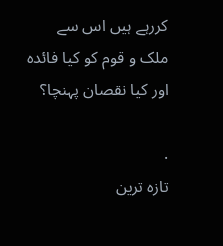کررہے ہیں اس سے ملک و قوم کو کیا فائدہ اور کیا نقصان پہنچا؟

.
تازہ ترین